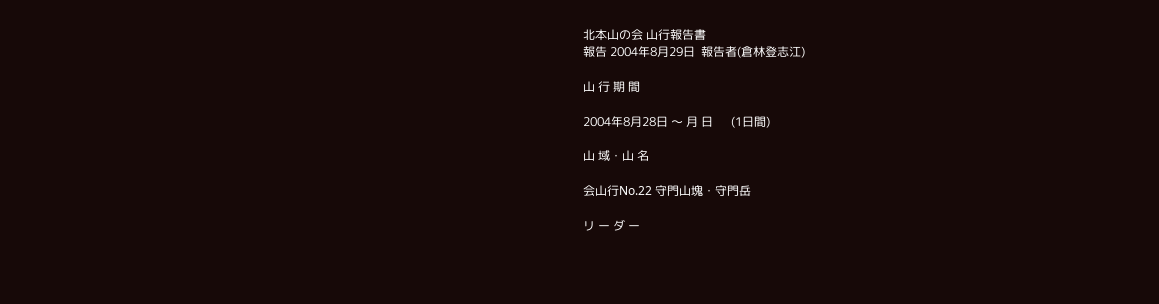北本山の会 山行報告書
報告 2004年8月29日  報告者(倉林登志江)

山 行 期 間

2004年8月28日 〜 月 日      (1日間)

山 域・山 名

会山行No.22 守門山塊・守門岳

リ ー ダ ー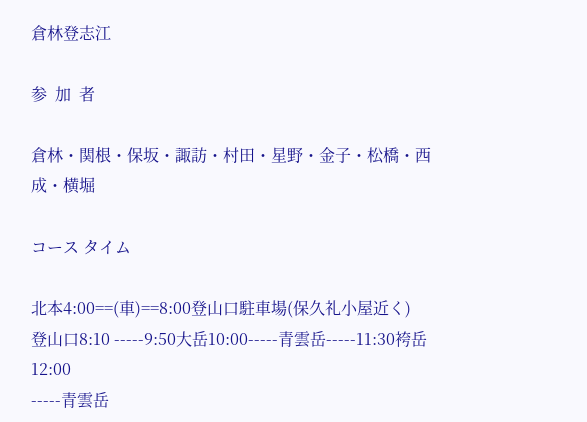倉林登志江

参  加  者

倉林・関根・保坂・諏訪・村田・星野・金子・松橋・西成・横堀

コース タイム

北本4:00==(車)==8:00登山口駐車場(保久礼小屋近く)
登山口8:10 -----9:50大岳10:00-----青雲岳-----11:30袴岳12:00
-----青雲岳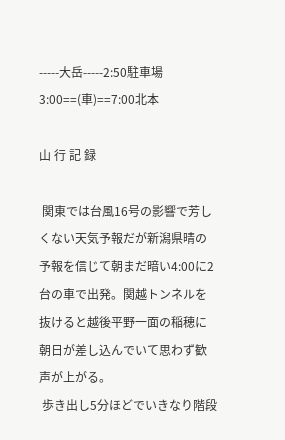-----大岳-----2:50駐車場3:00==(車)==7:00北本

山 行 記 録

 関東では台風16号の影響で芳しくない天気予報だが新潟県晴の予報を信じて朝まだ暗い4:00に2台の車で出発。関越トンネルを抜けると越後平野一面の稲穂に朝日が差し込んでいて思わず歓声が上がる。
 歩き出し5分ほどでいきなり階段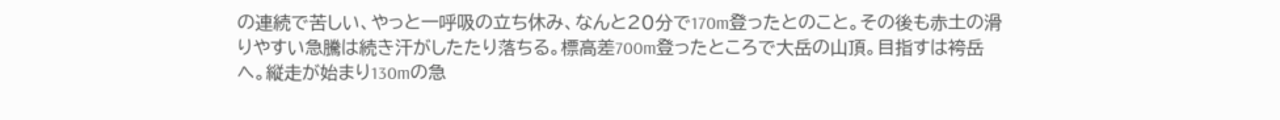の連続で苦しい、やっと一呼吸の立ち休み、なんと20分で170m登ったとのこと。その後も赤土の滑りやすい急騰は続き汗がしたたり落ちる。標高差700m登ったところで大岳の山頂。目指すは袴岳へ。縦走が始まり130mの急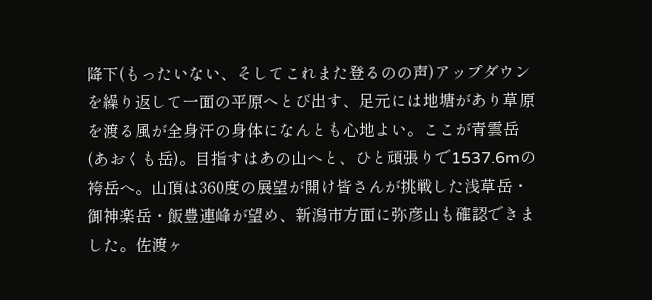降下(もったいない、そしてこれまた登るのの声)アップダウンを繰り返して一面の平原へとび出す、足元には地塘があり草原を渡る風が全身汗の身体になんとも心地よい。ここが青雲岳(あおくも岳)。目指すはあの山へと、ひと頑張りで1537.6mの袴岳へ。山頂は360度の展望が開け皆さんが挑戦した浅草岳・御神楽岳・飯豊連峰が望め、新潟市方面に弥彦山も確認できました。佐渡ヶ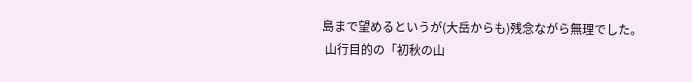島まで望めるというが(大岳からも)残念ながら無理でした。
 山行目的の「初秋の山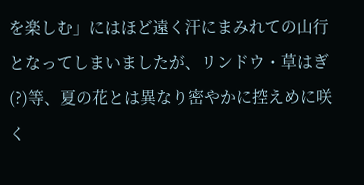を楽しむ」にはほど遠く汗にまみれての山行となってしまいましたが、リンドウ・草はぎ(?)等、夏の花とは異なり密やかに控えめに咲く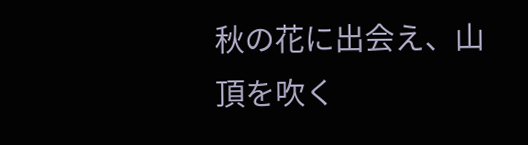秋の花に出会え、山頂を吹く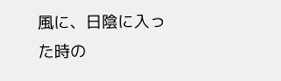風に、日陰に入った時の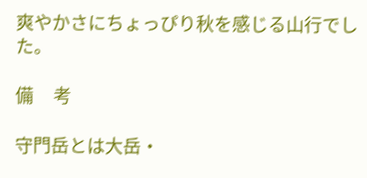爽やかさにちょっぴり秋を感じる山行でした。

備     考

守門岳とは大岳・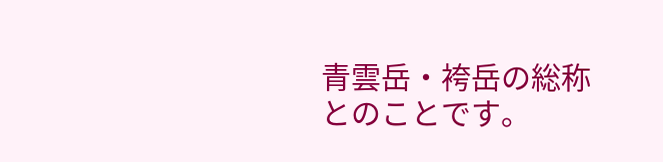青雲岳・袴岳の総称とのことです。